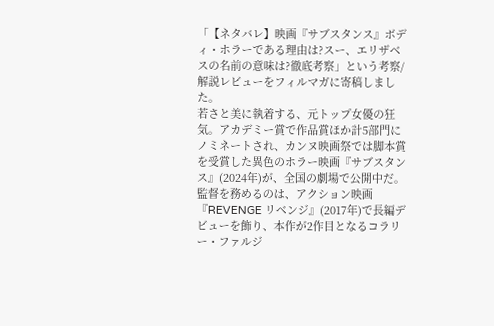「【ネタバレ】映画『サブスタンス』ボディ・ホラーである理由は?スー、エリザベスの名前の意味は?徹底考察」という考察/解説レビューをフィルマガに寄稿しました。
若さと美に執着する、元トップ女優の狂気。アカデミー賞で作品賞ほか計5部門にノミネートされ、カンヌ映画祭では脚本賞を受賞した異色のホラー映画『サブスタンス』(2024年)が、全国の劇場で公開中だ。
監督を務めるのは、アクション映画『REVENGE リベンジ』(2017年)で長編デビューを飾り、本作が2作目となるコラリー・ファルジ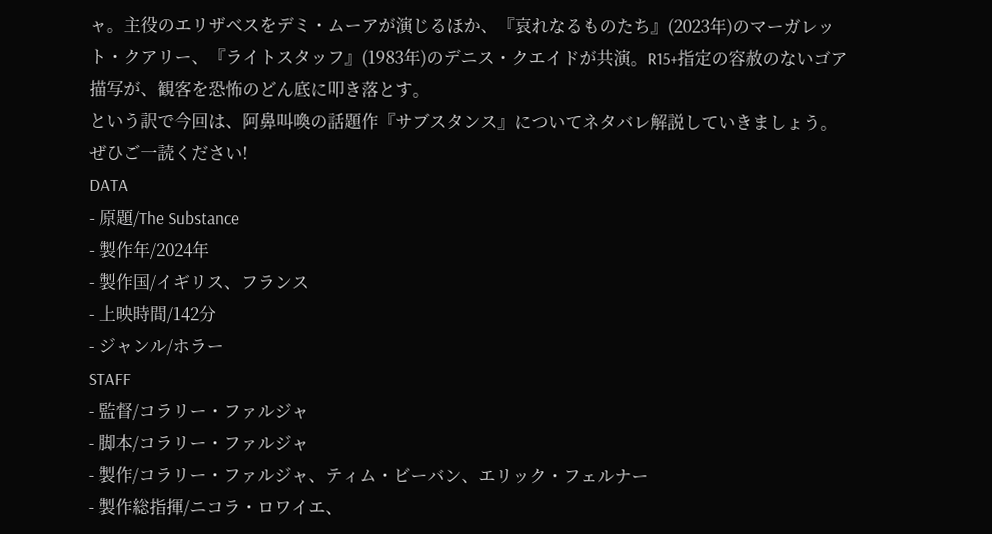ャ。主役のエリザベスをデミ・ムーアが演じるほか、『哀れなるものたち』(2023年)のマーガレット・クアリー、『ライトスタッフ』(1983年)のデニス・クエイドが共演。R15+指定の容赦のないゴア描写が、観客を恐怖のどん底に叩き落とす。
という訳で今回は、阿鼻叫喚の話題作『サブスタンス』についてネタバレ解説していきましょう。
ぜひご一読ください!
DATA
- 原題/The Substance
- 製作年/2024年
- 製作国/イギリス、フランス
- 上映時間/142分
- ジャンル/ホラー
STAFF
- 監督/コラリー・ファルジャ
- 脚本/コラリー・ファルジャ
- 製作/コラリー・ファルジャ、ティム・ビーバン、エリック・フェルナー
- 製作総指揮/ニコラ・ロワイエ、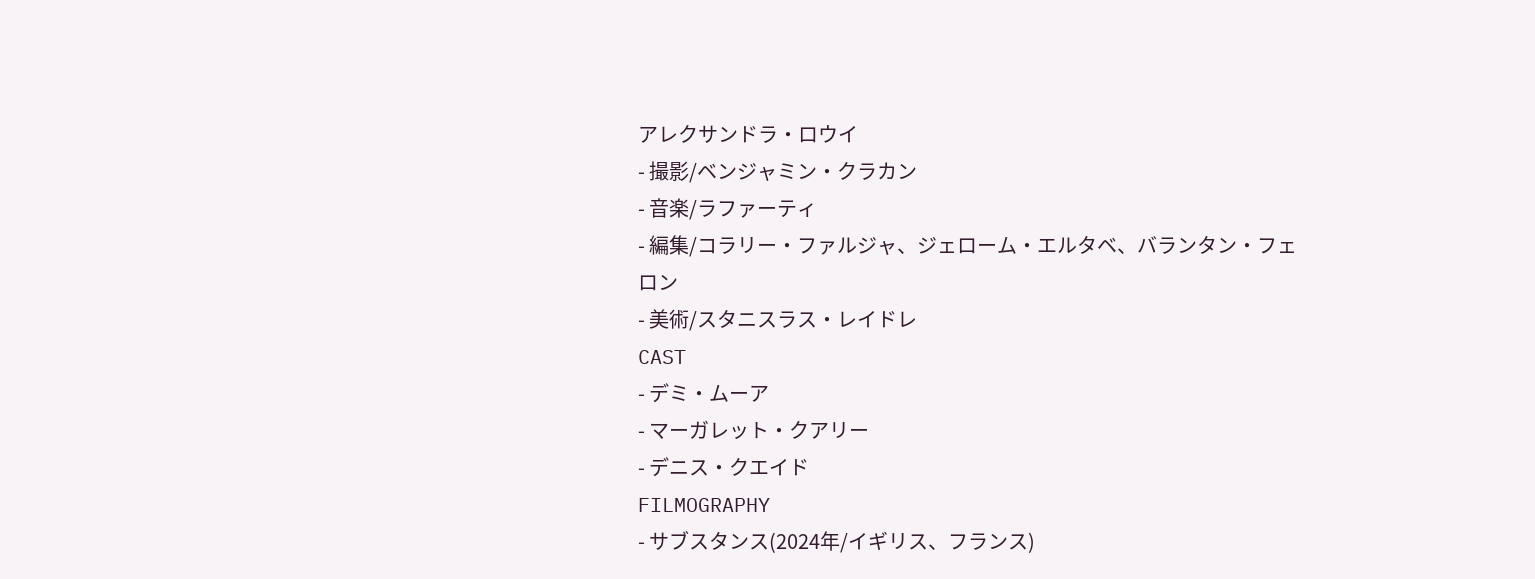アレクサンドラ・ロウイ
- 撮影/ベンジャミン・クラカン
- 音楽/ラファーティ
- 編集/コラリー・ファルジャ、ジェローム・エルタベ、バランタン・フェロン
- 美術/スタニスラス・レイドレ
CAST
- デミ・ムーア
- マーガレット・クアリー
- デニス・クエイド
FILMOGRAPHY
- サブスタンス(2024年/イギリス、フランス)